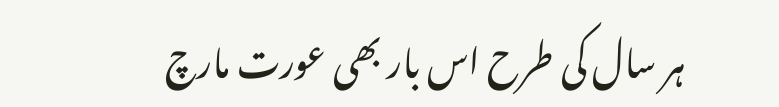ہر سال کی طرح اس بار بھی عورت مارچ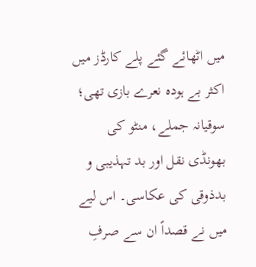میں اٹھائے گئے پلے کارڈز میں اکثر بے ہودہ نعرے بازی تھی؛ سوقیانہ جملے، منٹو کی بھونڈی نقل اور بد تہذیبی و بدذوقی کی عکاسی۔ اس لیے میں نے قصداً ان سے صرفِ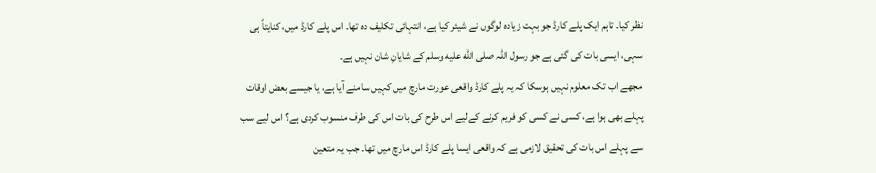نظر کیا۔ تاہم ایک پلے کارڈ جو بہت زیادہ لوگوں نے شیئر کیا ہے، انتہائی تکلیف دہ تھا۔ اس پلے کارڈ میں، کنایتاً ہی سہی، ایسی بات کی گئی ہے جو رسول اللہ صلى الله عليه وسلم کے شایانِ شان نہیں ہے۔
مجھے اب تک معلوم نہیں ہوسکا کہ یہ پلے کارڈ واقعی عورت مارچ میں کہیں سامنے آیا ہے، یا جیسے بعض اوقات پہلے بھی ہوا ہے، کسی نے کسی کو فریم کرنے کےلیے اس طرح کی بات اس کی طرف منسوب کردی ہے؟ اس لیے سب سے پہلے اس بات کی تحقیق لازمی ہے کہ واقعی ایسا پلے کارڈ اس مارچ میں تھا۔ جب یہ متعین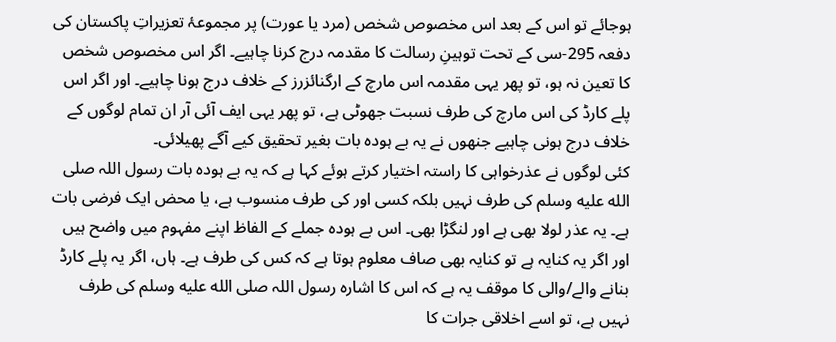ہوجائے تو اس کے بعد اس مخصوص شخص (مرد یا عورت) پر مجموعۂ تعزیراتِ پاکستان کی دفعہ 295-سی کے تحت توہینِ رسالت کا مقدمہ درج کرنا چاہیے۔ اگر اس مخصوص شخص کا تعین نہ ہو، تو پھر یہی مقدمہ اس مارچ کے ارگنائزرز کے خلاف درج ہونا چاہیے۔ اور اگر اس پلے کارڈ کی اس مارچ کی طرف نسبت جھوٹی ہے، تو پھر یہی ایف آئی آر ان تمام لوگوں کے خلاف درج ہونی چاہیے جنھوں نے یہ بے ہودہ بات بغیر تحقیق کیے آگے پھیلائی۔
کئی لوگوں نے عذرخواہی کا راستہ اختیار کرتے ہوئے کہا ہے کہ یہ بے ہودہ بات رسول اللہ صلى الله عليه وسلم کی طرف نہیں بلکہ کسی اور کی طرف منسوب ہے، یا محض ایک فرضی بات ہے۔ یہ عذر لولا بھی ہے اور لنگڑا بھی۔ اس بے ہودہ جملے کے الفاظ اپنے مفہوم میں واضح ہیں اور اگر یہ کنایہ ہے تو کنایہ بھی صاف معلوم ہوتا ہے کہ کس کی طرف ہے۔ ہاں، اگر یہ پلے کارڈ بنانے والے/والی کا موقف یہ ہے کہ اس کا اشارہ رسول اللہ صلى الله عليه وسلم کی طرف نہیں ہے، تو اسے اخلاقی جرات کا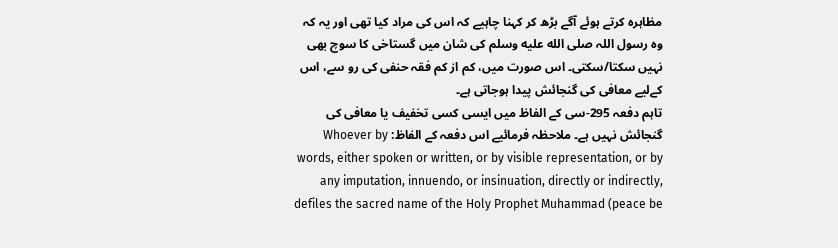مظاہرہ کرتے ہوئے آگے بڑھ کر کہنا چاہیے کہ اس کی مراد کیا تھی اور یہ کہ وہ رسول اللہ صلى الله عليه وسلم کی شان میں گستاخی کا سوچ بھی نہیں سکتا/سکتی۔ اس صورت میں، کم از کم فقہ حنفی کی رو سے، اس کےلیے معافی کی گنجائش پیدا ہوجاتی ہے۔
تاہم دفعہ 295-سی کے الفاظ میں ایسی کسی تخفیف یا معافی کی گنجائش نہیں ہے۔ ملاحظہ فرمائیے اس دفعہ کے الفاظ: Whoever by words, either spoken or written, or by visible representation, or by any imputation, innuendo, or insinuation, directly or indirectly, defiles the sacred name of the Holy Prophet Muhammad (peace be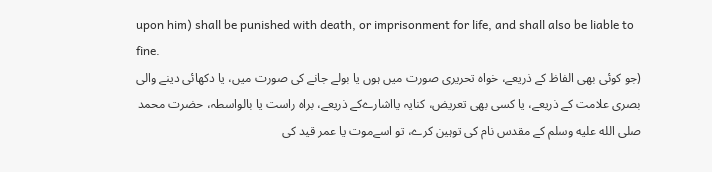upon him) shall be punished with death, or imprisonment for life, and shall also be liable to fine.
(جو کوئی بھی الفاظ کے ذریعے، خواہ تحریری صورت میں ہوں یا بولے جانے کی صورت میں، یا دکھائی دینے والی بصری علامت کے ذریعے، یا کسی بھی تعریض، کنایہ یااشارےکے ذریعے، براہ راست یا بالواسطہ، حضرت محمد صلى الله عليه وسلم کے مقدس نام کی توہین کرے، تو اسےموت یا عمر قید کی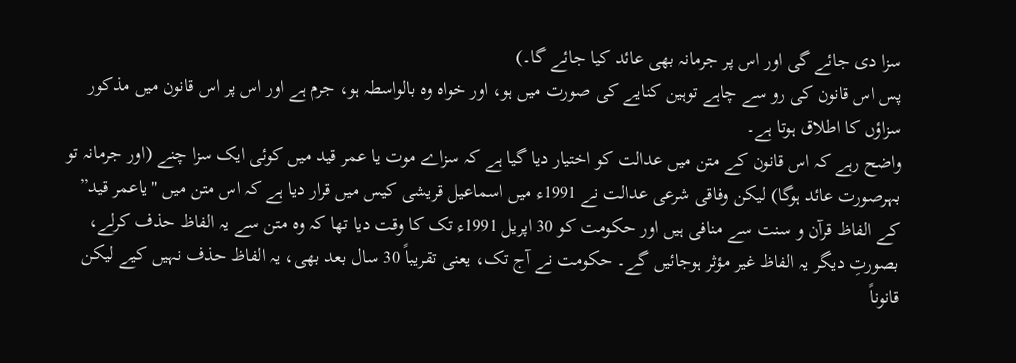سزا دی جائے گی اور اس پر جرمانہ بھی عائد کیا جائے گا۔)
پس اس قانون کی رو سے چاہے توہین کنایے کی صورت میں ہو، اور خواہ وہ بالواسطہ ہو، جرم ہے اور اس پر اس قانون میں مذکور سزاؤں کا اطلاق ہوتا ہے۔
واضح رہے کہ اس قانون کے متن میں عدالت کو اختیار دیا گیا ہے کہ سزاے موت یا عمر قید میں کوئی ایک سزا چنے (اور جرمانہ تو بہرصورت عائد ہوگا) لیکن وفاقی شرعی عدالت نے 1991ء میں اسماعیل قریشی کیس میں قرار دیا ہے کہ اس متن میں "یاعمر قید” کے الفاظ قرآن و سنت سے منافی ہیں اور حکومت کو 30 اپریل 1991ء تک کا وقت دیا تھا کہ وہ متن سے یہ الفاظ حذف کرلے، بصورتِ دیگر یہ الفاظ غیر مؤثر ہوجائیں گے۔ حکومت نے آج تک، یعنی تقریباً 30 سال بعد بھی، یہ الفاظ حذف نہیں کیے لیکن قانوناً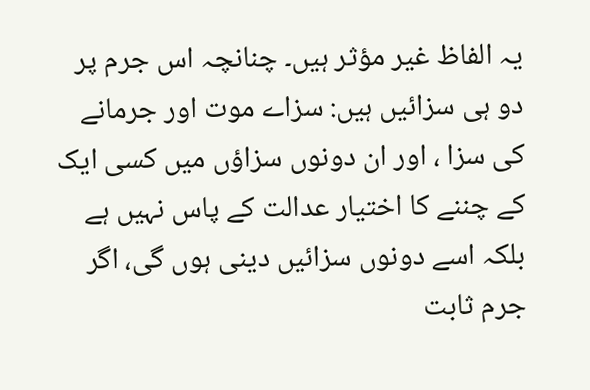یہ الفاظ غیر مؤثر ہیں۔ چنانچہ اس جرم پر دو ہی سزائیں ہیں: سزاے موت اور جرمانے کی سزا ، اور ان دونوں سزاؤں میں کسی ایک کے چننے کا اختیار عدالت کے پاس نہیں ہے بلکہ اسے دونوں سزائیں دینی ہوں گی، اگر جرم ثابت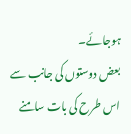ہوجائے۔
بعض دوستوں کی جانب سے اس طرح کی بات سامنے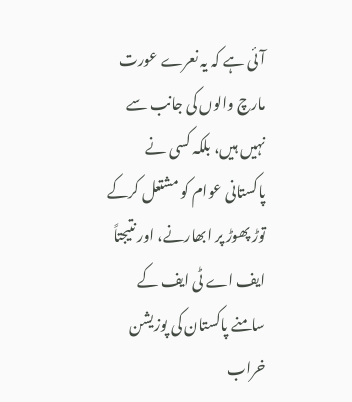آئی ہے کہ یہ نعرے عورت مارچ والوں کی جانب سے نہیں ہیں، بلکہ کسی نے پاکستانی عوام کو مشتعل کرکے توڑ پھوڑ پر ابھارنے، اور نتیجتاً ایف اے ٹی ایف کے سامنے پاکستان کی پوزیشن خراب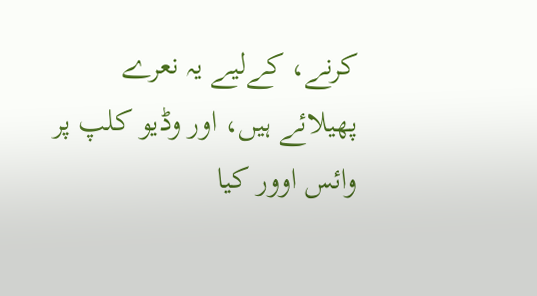کرنے، کےلیے یہ نعرے پھیلائے ہیں، اور وڈیو کلپ پر وائس اوور کیا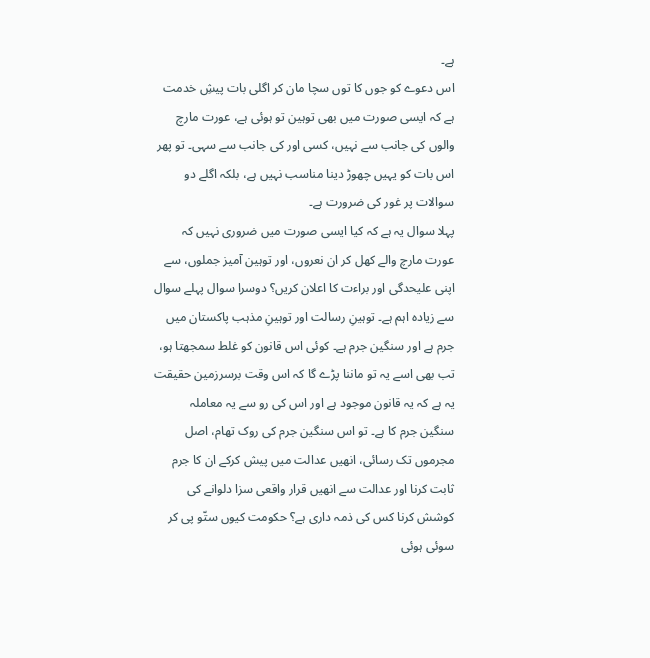ہے۔
اس دعوے کو جوں کا توں سچا مان کر اگلی بات پیشِ خدمت ہے کہ ایسی صورت میں بھی توہین تو ہوئی ہے، عورت مارچ والوں کی جانب سے نہیں، کسی اور کی جانب سے سہی۔ تو پھر اس بات کو یہیں چھوڑ دینا مناسب نہیں ہے، بلکہ اگلے دو سوالات پر غور کی ضرورت ہے۔
پہلا سوال یہ ہے کہ کیا ایسی صورت میں ضروری نہیں کہ عورت مارچ والے کھل کر ان نعروں، اور توہین آمیز جملوں، سے اپنی علیحدگی اور براءت کا اعلان کریں؟ دوسرا سوال پہلے سوال سے زیادہ اہم ہے۔ توہینِ رسالت اور توہینِ مذہب پاکستان میں جرم ہے اور سنگین جرم ہے۔ کوئی اس قانون کو غلط سمجھتا ہو، تب بھی اسے یہ تو ماننا پڑے گا کہ اس وقت برسرزمین حقیقت یہ ہے کہ یہ قانون موجود ہے اور اس کی رو سے یہ معاملہ سنگین جرم کا ہے۔ تو اس سنگین جرم کی روک تھام، اصل مجرموں تک رسائی، انھیں عدالت میں پیش کرکے ان کا جرم ثابت کرنا اور عدالت سے انھیں قرار واقعی سزا دلوانے کی کوشش کرنا کس کی ذمہ داری ہے؟ حکومت کیوں ستّو پی کر سوئی ہوئی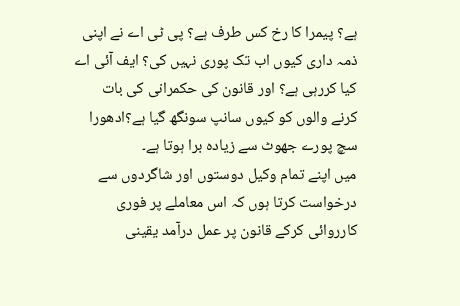ہے؟ پیمرا کا رخ کس طرف ہے؟ پی ٹی اے نے اپنی ذمہ داری کیوں اب تک پوری نہیں کی؟ ایف آئی اے کیا کررہی ہے؟ اور قانون کی حکمرانی کی بات کرنے والوں کو کیوں سانپ سونگھ گیا ہے؟ادھورا سچ پورے جھوٹ سے زیادہ برا ہوتا ہے۔
میں اپنے تمام وکیل دوستوں اور شاگردوں سے درخواست کرتا ہوں کہ اس معاملے پر فوری کارروائی کرکے قانون پر عمل درآمد یقینی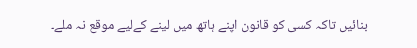بنائیں تاکہ کسی کو قانون اپنے ہاتھ میں لینے کےلیے موقع نہ ملے۔